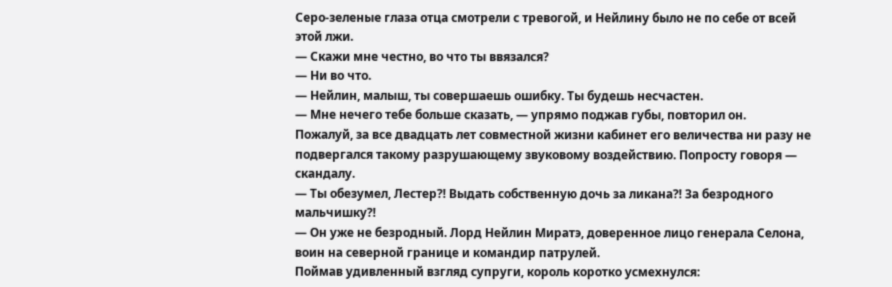Серо-зеленые глаза отца смотрели с тревогой, и Нейлину было не по себе от всей этой лжи.
— Скажи мне честно, во что ты ввязался?
— Ни во что.
— Нейлин, малыш, ты совершаешь ошибку. Ты будешь несчастен.
— Мне нечего тебе больше сказать, — упрямо поджав губы, повторил он.
Пожалуй, за все двадцать лет совместной жизни кабинет его величества ни разу не подвергался такому разрушающему звуковому воздействию. Попросту говоря — скандалу.
— Ты обезумел, Лестер⁈ Выдать собственную дочь за ликана⁈ За безродного мальчишку⁈
— Он уже не безродный. Лорд Нейлин Миратэ, доверенное лицо генерала Селона, воин на северной границе и командир патрулей.
Поймав удивленный взгляд супруги, король коротко усмехнулся: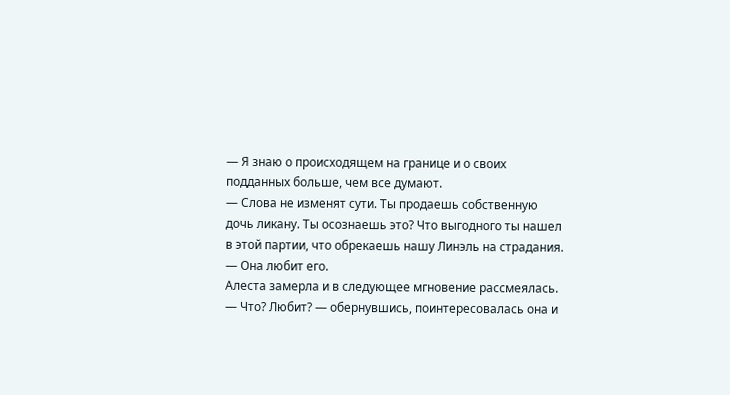— Я знаю о происходящем на границе и о своих подданных больше, чем все думают.
— Слова не изменят сути. Ты продаешь собственную дочь ликану. Ты осознаешь это? Что выгодного ты нашел в этой партии, что обрекаешь нашу Линэль на страдания.
— Она любит его.
Алеста замерла и в следующее мгновение рассмеялась.
— Что? Любит? — обернувшись, поинтересовалась она и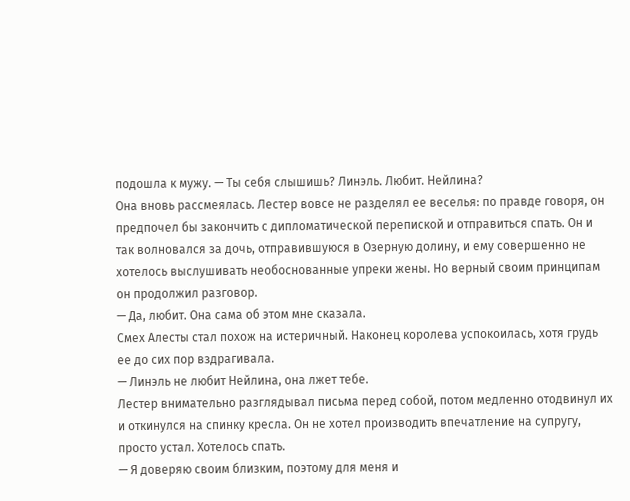подошла к мужу. — Ты себя слышишь? Линэль. Любит. Нейлина?
Она вновь рассмеялась. Лестер вовсе не разделял ее веселья: по правде говоря, он предпочел бы закончить с дипломатической перепиской и отправиться спать. Он и так волновался за дочь, отправившуюся в Озерную долину, и ему совершенно не хотелось выслушивать необоснованные упреки жены. Но верный своим принципам он продолжил разговор.
— Да, любит. Она сама об этом мне сказала.
Смех Алесты стал похож на истеричный. Наконец королева успокоилась, хотя грудь ее до сих пор вздрагивала.
— Линэль не любит Нейлина, она лжет тебе.
Лестер внимательно разглядывал письма перед собой, потом медленно отодвинул их и откинулся на спинку кресла. Он не хотел производить впечатление на супругу, просто устал. Хотелось спать.
— Я доверяю своим близким, поэтому для меня и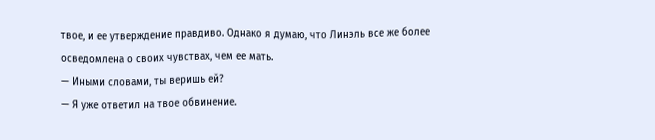твое, и ее утверждение правдиво. Однако я думаю, что Линэль все же более осведомлена о своих чувствах, чем ее мать.
— Иными словами, ты веришь ей?
— Я уже ответил на твое обвинение.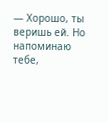— Хорошо, ты веришь ей. Но напоминаю тебе,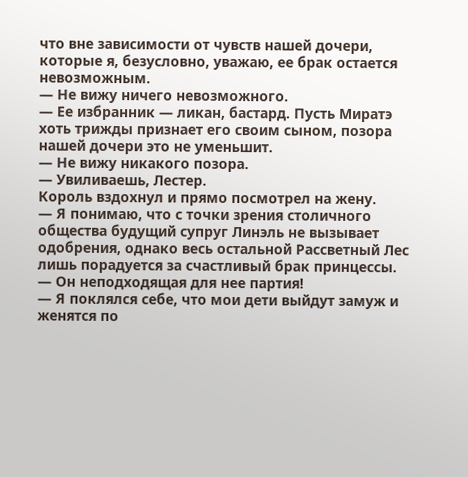что вне зависимости от чувств нашей дочери, которые я, безусловно, уважаю, ее брак остается невозможным.
— Не вижу ничего невозможного.
— Ее избранник — ликан, бастард. Пусть Миратэ хоть трижды признает его своим сыном, позора нашей дочери это не уменьшит.
— Не вижу никакого позора.
— Увиливаешь, Лестер.
Король вздохнул и прямо посмотрел на жену.
— Я понимаю, что с точки зрения столичного общества будущий супруг Линэль не вызывает одобрения, однако весь остальной Рассветный Лес лишь порадуется за счастливый брак принцессы.
— Он неподходящая для нее партия!
— Я поклялся себе, что мои дети выйдут замуж и женятся по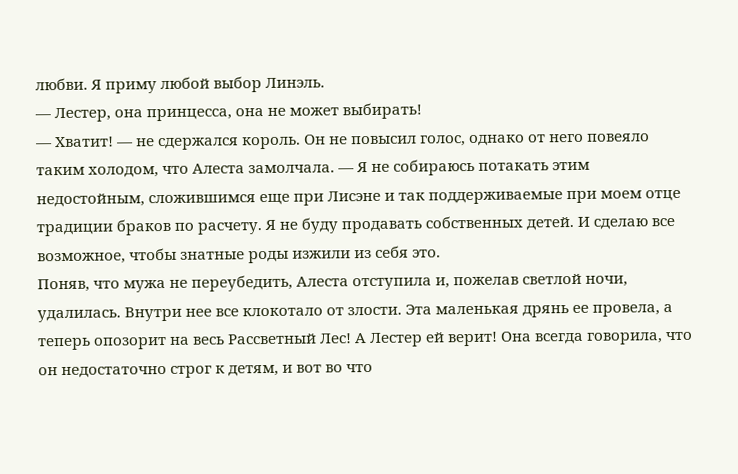любви. Я приму любой выбор Линэль.
— Лестер, она принцесса, она не может выбирать!
— Хватит! — не сдержался король. Он не повысил голос, однако от него повеяло таким холодом, что Алеста замолчала. — Я не собираюсь потакать этим недостойным, сложившимся еще при Лисэне и так поддерживаемые при моем отце традиции браков по расчету. Я не буду продавать собственных детей. И сделаю все возможное, чтобы знатные роды изжили из себя это.
Поняв, что мужа не переубедить, Алеста отступила и, пожелав светлой ночи, удалилась. Внутри нее все клокотало от злости. Эта маленькая дрянь ее провела, а теперь опозорит на весь Рассветный Лес! А Лестер ей верит! Она всегда говорила, что он недостаточно строг к детям, и вот во что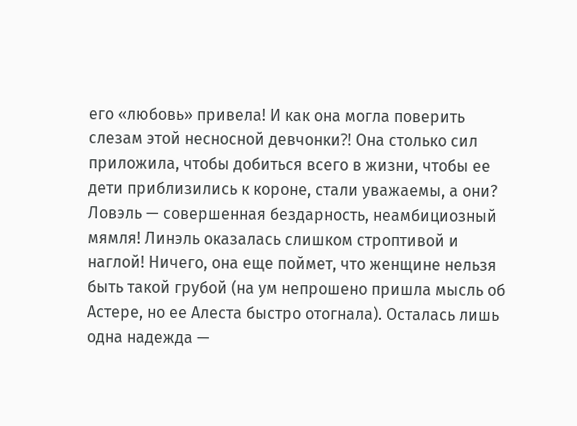его «любовь» привела! И как она могла поверить слезам этой несносной девчонки⁈ Она столько сил приложила, чтобы добиться всего в жизни, чтобы ее дети приблизились к короне, стали уважаемы, а они? Ловэль — совершенная бездарность, неамбициозный мямля! Линэль оказалась слишком строптивой и наглой! Ничего, она еще поймет, что женщине нельзя быть такой грубой (на ум непрошено пришла мысль об Астере, но ее Алеста быстро отогнала). Осталась лишь одна надежда —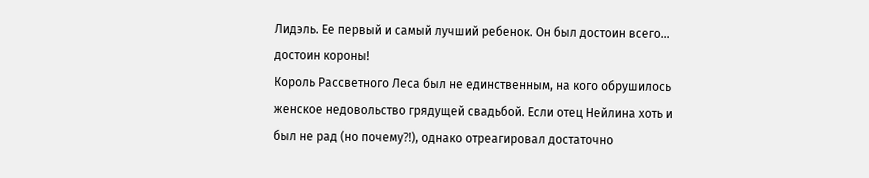Лидэль. Ее первый и самый лучший ребенок. Он был достоин всего… достоин короны!
Король Рассветного Леса был не единственным, на кого обрушилось женское недовольство грядущей свадьбой. Если отец Нейлина хоть и был не рад (но почему⁈), однако отреагировал достаточно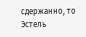сдержанно, то Эстель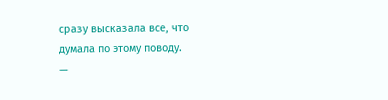сразу высказала все, что думала по этому поводу.
—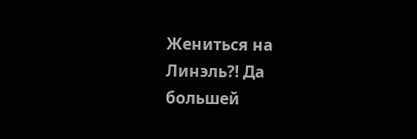Жениться на Линэль⁈ Да большей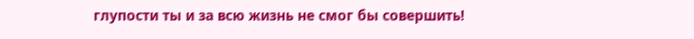глупости ты и за всю жизнь не смог бы совершить!